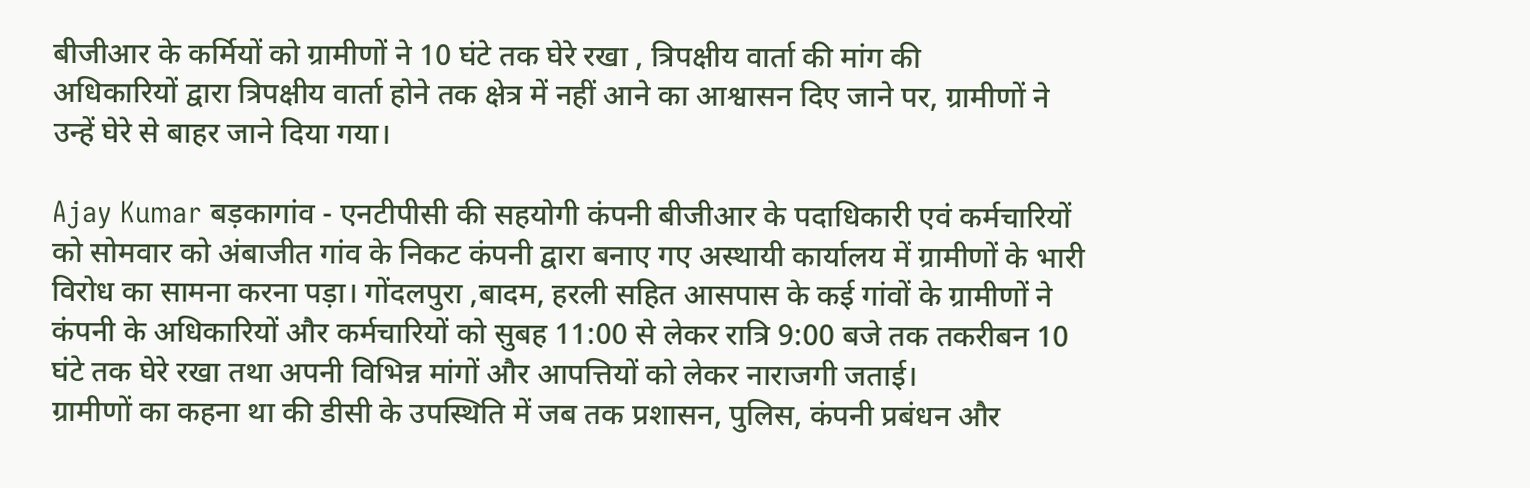बीजीआर के कर्मियों को ग्रामीणों ने 10 घंटे तक घेरे रखा , त्रिपक्षीय वार्ता की मांग की
अधिकारियों द्वारा त्रिपक्षीय वार्ता होने तक क्षेत्र में नहीं आने का आश्वासन दिए जाने पर, ग्रामीणों ने उन्हें घेरे से बाहर जाने दिया गया।

Ajay Kumar बड़कागांव - एनटीपीसी की सहयोगी कंपनी बीजीआर के पदाधिकारी एवं कर्मचारियों को सोमवार को अंबाजीत गांव के निकट कंपनी द्वारा बनाए गए अस्थायी कार्यालय में ग्रामीणों के भारी विरोध का सामना करना पड़ा। गोंदलपुरा ,बादम, हरली सहित आसपास के कई गांवों के ग्रामीणों ने कंपनी के अधिकारियों और कर्मचारियों को सुबह 11:00 से लेकर रात्रि 9:00 बजे तक तकरीबन 10 घंटे तक घेरे रखा तथा अपनी विभिन्न मांगों और आपत्तियों को लेकर नाराजगी जताई।
ग्रामीणों का कहना था की डीसी के उपस्थिति में जब तक प्रशासन, पुलिस, कंपनी प्रबंधन और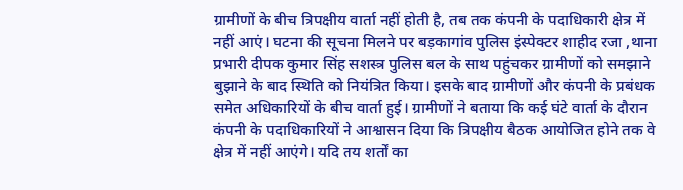ग्रामीणों के बीच त्रिपक्षीय वार्ता नहीं होती है, तब तक कंपनी के पदाधिकारी क्षेत्र में नहीं आएं। घटना की सूचना मिलने पर बड़कागांव पुलिस इंस्पेक्टर शाहीद रजा ,थाना प्रभारी दीपक कुमार सिंह सशस्त्र पुलिस बल के साथ पहुंचकर ग्रामीणों को समझाने बुझाने के बाद स्थिति को नियंत्रित किया। इसके बाद ग्रामीणों और कंपनी के प्रबंधक समेत अधिकारियों के बीच वार्ता हुई। ग्रामीणों ने बताया कि कई घंटे वार्ता के दौरान कंपनी के पदाधिकारियों ने आश्वासन दिया कि त्रिपक्षीय बैठक आयोजित होने तक वे क्षेत्र में नहीं आएंगे। यदि तय शर्तों का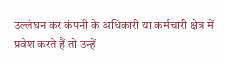उल्लंघन कर कंपनी के अधिकारी या कर्मचारी क्षेत्र में प्रवेश करते हैं तो उन्हें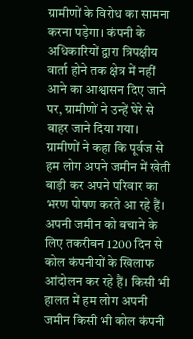ग्रामीणों के विरोध का सामना करना पड़ेगा। कंपनी के अधिकारियों द्वारा त्रिपक्षीय वार्ता होने तक क्षेत्र में नहीं आने का आश्वासन दिए जाने पर, ग्रामीणों ने उन्हें घेरे से बाहर जाने दिया गया।
ग्रामीणों ने कहा कि पूर्वज से हम लोग अपने जमीन में खेती बाड़ी कर अपने परिवार का भरण पोषण करते आ रहे हैं। अपनी जमीन को बचाने के लिए तकरीबन 1200 दिन से कोल कंपनीयों के खिलाफ आंदोलन कर रहे हैं। किसी भी हालत में हम लोग अपनी जमीन किसी भी कोल कंपनी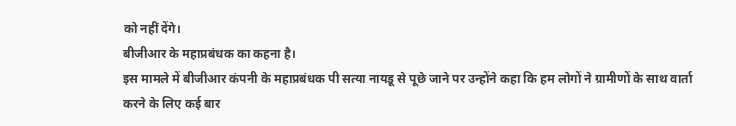को नहीं देंगे।
बीजीआर के महाप्रबंधक का कहना है।
इस मामले में बीजीआर कंपनी के महाप्रबंधक पी सत्या नायडू से पूछे जाने पर उन्होंने कहा कि हम लोगों ने ग्रामीणों के साथ वार्ता करने के लिए कई बार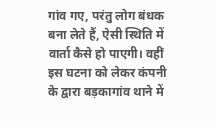गांव गए, परंतु लोग बंधक बना लेते हैं, ऐसी स्थिति में वार्ता कैसे हो पाएगी। वहीं इस घटना को लेकर कंपनी के द्वारा बड़कागांव थाने में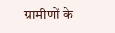ग्रामीणों के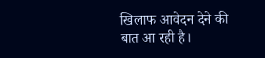खिलाफ आवेदन देने की बात आ रही है।